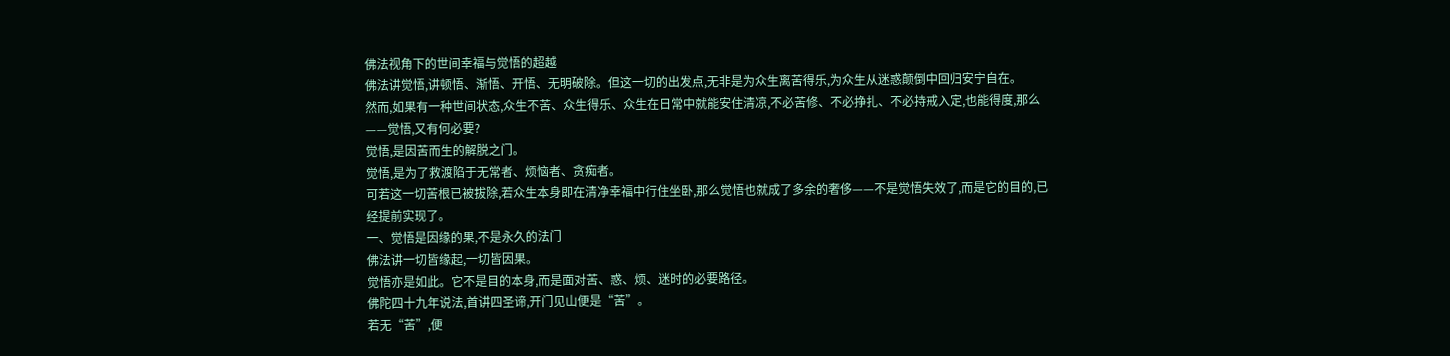佛法视角下的世间幸福与觉悟的超越
佛法讲觉悟,讲顿悟、渐悟、开悟、无明破除。但这一切的出发点,无非是为众生离苦得乐,为众生从迷惑颠倒中回归安宁自在。
然而,如果有一种世间状态,众生不苦、众生得乐、众生在日常中就能安住清凉,不必苦修、不必挣扎、不必持戒入定,也能得度,那么——觉悟,又有何必要?
觉悟,是因苦而生的解脱之门。
觉悟,是为了救渡陷于无常者、烦恼者、贪痴者。
可若这一切苦根已被拔除,若众生本身即在清净幸福中行住坐卧,那么觉悟也就成了多余的奢侈——不是觉悟失效了,而是它的目的,已经提前实现了。
一、觉悟是因缘的果,不是永久的法门
佛法讲一切皆缘起,一切皆因果。
觉悟亦是如此。它不是目的本身,而是面对苦、惑、烦、迷时的必要路径。
佛陀四十九年说法,首讲四圣谛,开门见山便是“苦”。
若无“苦”,便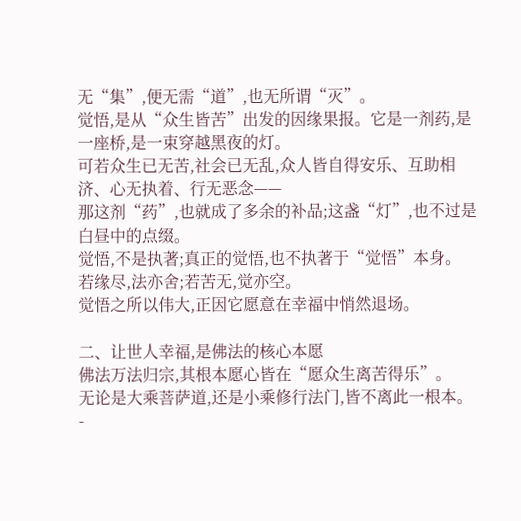无“集”,便无需“道”,也无所谓“灭”。
觉悟,是从“众生皆苦”出发的因缘果报。它是一剂药,是一座桥,是一束穿越黑夜的灯。
可若众生已无苦,社会已无乱,众人皆自得安乐、互助相济、心无执着、行无恶念——
那这剂“药”,也就成了多余的补品;这盏“灯”,也不过是白昼中的点缀。
觉悟,不是执著;真正的觉悟,也不执著于“觉悟”本身。
若缘尽,法亦舍;若苦无,觉亦空。
觉悟之所以伟大,正因它愿意在幸福中悄然退场。

二、让世人幸福,是佛法的核心本愿
佛法万法归宗,其根本愿心皆在“愿众生离苦得乐”。
无论是大乘菩萨道,还是小乘修行法门,皆不离此一根本。
-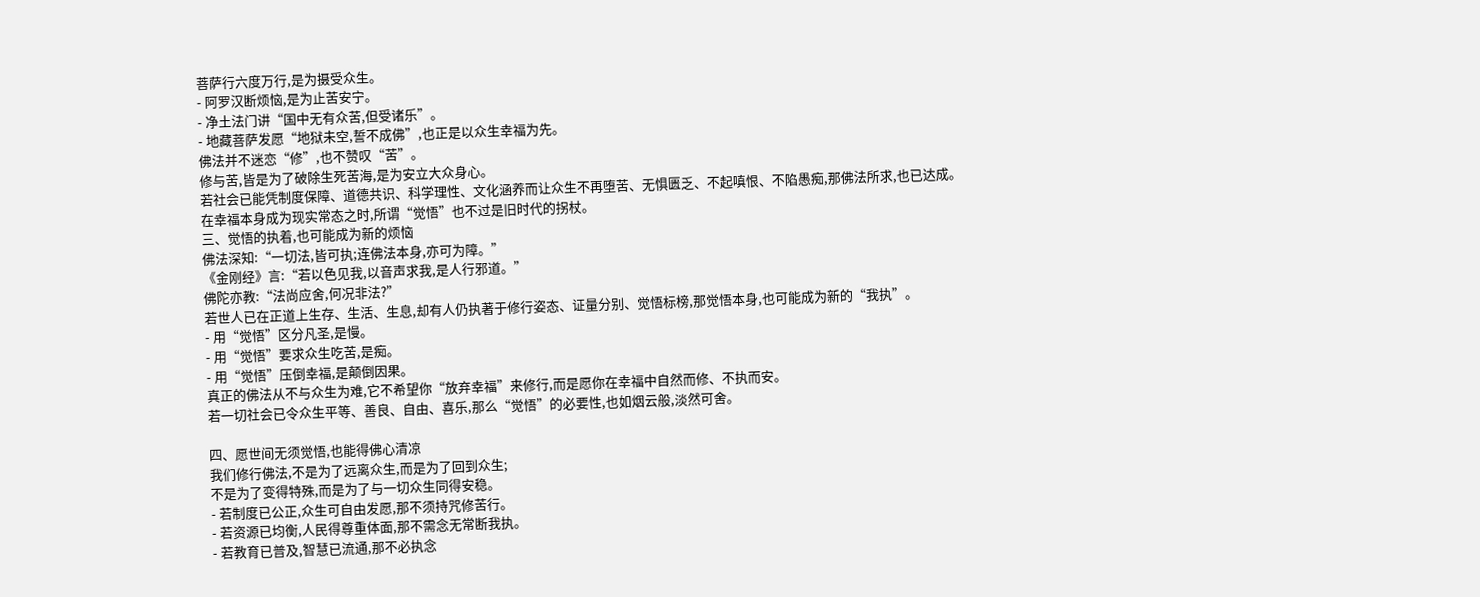菩萨行六度万行,是为摄受众生。
- 阿罗汉断烦恼,是为止苦安宁。
- 净土法门讲“国中无有众苦,但受诸乐”。
- 地藏菩萨发愿“地狱未空,誓不成佛”,也正是以众生幸福为先。
佛法并不迷恋“修”,也不赞叹“苦”。
修与苦,皆是为了破除生死苦海,是为安立大众身心。
若社会已能凭制度保障、道德共识、科学理性、文化涵养而让众生不再堕苦、无惧匮乏、不起嗔恨、不陷愚痴,那佛法所求,也已达成。
在幸福本身成为现实常态之时,所谓“觉悟”也不过是旧时代的拐杖。
三、觉悟的执着,也可能成为新的烦恼
佛法深知:“一切法,皆可执;连佛法本身,亦可为障。”
《金刚经》言:“若以色见我,以音声求我,是人行邪道。”
佛陀亦教:“法尚应舍,何况非法?”
若世人已在正道上生存、生活、生息,却有人仍执著于修行姿态、证量分别、觉悟标榜,那觉悟本身,也可能成为新的“我执”。
- 用“觉悟”区分凡圣,是慢。
- 用“觉悟”要求众生吃苦,是痴。
- 用“觉悟”压倒幸福,是颠倒因果。
真正的佛法从不与众生为难,它不希望你“放弃幸福”来修行,而是愿你在幸福中自然而修、不执而安。
若一切社会已令众生平等、善良、自由、喜乐,那么“觉悟”的必要性,也如烟云般,淡然可舍。

四、愿世间无须觉悟,也能得佛心清凉
我们修行佛法,不是为了远离众生,而是为了回到众生;
不是为了变得特殊,而是为了与一切众生同得安稳。
- 若制度已公正,众生可自由发愿,那不须持咒修苦行。
- 若资源已均衡,人民得尊重体面,那不需念无常断我执。
- 若教育已普及,智慧已流通,那不必执念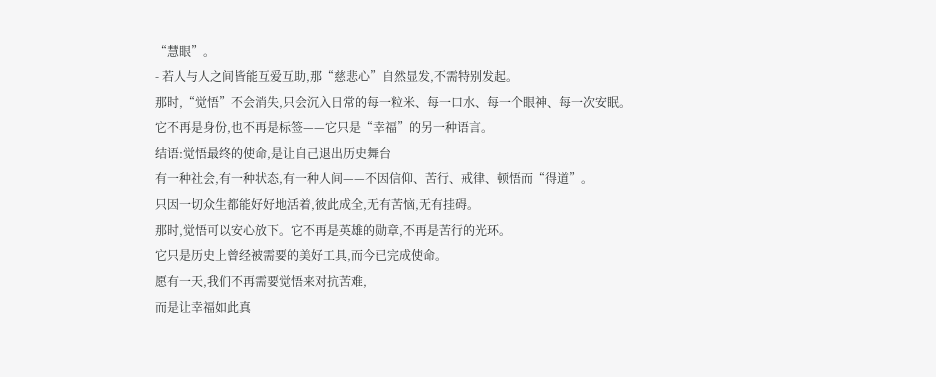“慧眼”。
- 若人与人之间皆能互爱互助,那“慈悲心”自然显发,不需特别发起。
那时,“觉悟”不会消失,只会沉入日常的每一粒米、每一口水、每一个眼神、每一次安眠。
它不再是身份,也不再是标签——它只是“幸福”的另一种语言。
结语:觉悟最终的使命,是让自己退出历史舞台
有一种社会,有一种状态,有一种人间——不因信仰、苦行、戒律、顿悟而“得道”。
只因一切众生都能好好地活着,彼此成全,无有苦恼,无有挂碍。
那时,觉悟可以安心放下。它不再是英雄的勋章,不再是苦行的光环。
它只是历史上曾经被需要的美好工具,而今已完成使命。
愿有一天,我们不再需要觉悟来对抗苦难,
而是让幸福如此真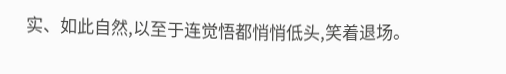实、如此自然,以至于连觉悟都悄悄低头,笑着退场。